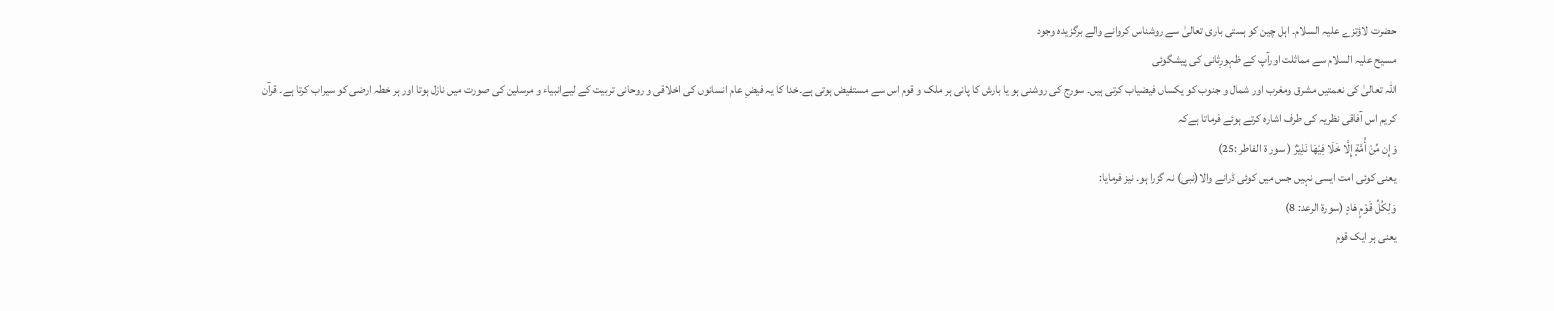حضرت لاؤتزے علیہ السلام۔ اہل چین کو ہستی باری تعالیٰ سے روشناس کروانے والے برگزیدہ وجود
مسیح علیہ السلام سے مماثلت اورآپ کے ظہورِثانی کی پیشگوئی
اللہ تعالیٰ کی نعمتیں مشرق ومغرب اور شمال و جنوب کو یکساں فیضیاب کرتی ہیں۔ سورج کی روشنی ہو یا بارش کا پانی ہر ملک و قوم اس سے مستفیض ہوتی ہے۔خدا کا یہ فیضِ عام انسانوں کی اخلاقی و روحانی تربیت کے لیےانبیاء و مرسلین کی صورت میں نازل ہوتا اور ہر خطہ ارضی کو سیراب کرتا ہے۔ قرآن کریم اس آفاقی نظریہ کی طرف اشارہ کرتے ہوئے فرماتا ہےکہ
وَإِن مِّنْ أُمَّةٍ إِلَّا خَلَا فِيْهَا نَذِيْرٌ ( سور ة الفاطر :25)
یعنی کوئی امت ایسی نہیں جس میں کوئی ڈرانے والا(نبی) نہ گزرا ہو۔ نیز فرمایا:
وَلِکُلِّ قَوْمٍ ھَادٍ (سورة الرعد: 8)
یعنی ہر ایک قوم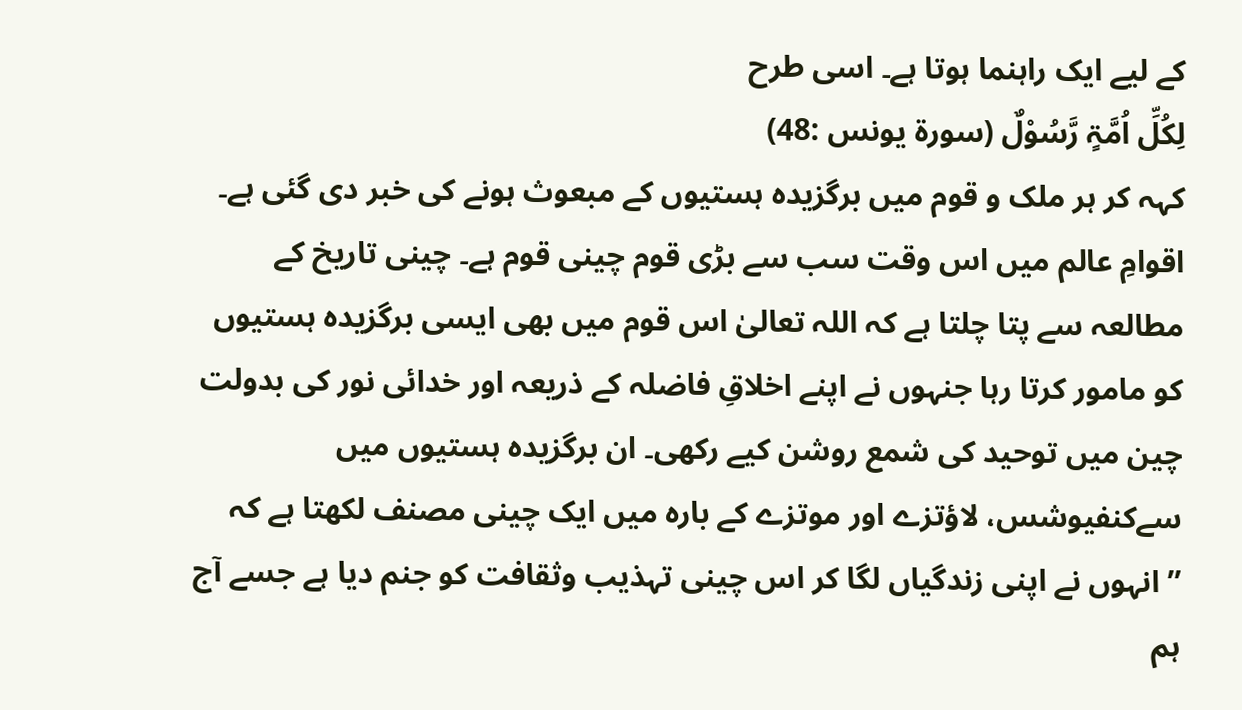کے لیے ایک راہنما ہوتا ہے۔ اسی طرح
لِکُلِّ اُمَّۃٍ رَّسُوْلٌ (سورة یونس :48)
کہہ کر ہر ملک و قوم میں برگزیدہ ہستیوں کے مبعوث ہونے کی خبر دی گئی ہے۔
اقوامِ عالم میں اس وقت سب سے بڑی قوم چینی قوم ہے۔ چینی تاریخ کے مطالعہ سے پتا چلتا ہے کہ اللہ تعالیٰ اس قوم میں بھی ایسی برگزیدہ ہستیوں کو مامور کرتا رہا جنہوں نے اپنے اخلاقِ فاضلہ کے ذریعہ اور خدائی نور کی بدولت چین میں توحید کی شمع روشن کیے رکھی۔ ان برگزیدہ ہستیوں میں سےکنفیوشس، لاؤتزے اور موتزے کے بارہ میں ایک چینی مصنف لکھتا ہے کہ
’’ انہوں نے اپنی زندگیاں لگا کر اس چینی تہذیب وثقافت کو جنم دیا ہے جسے آج ہم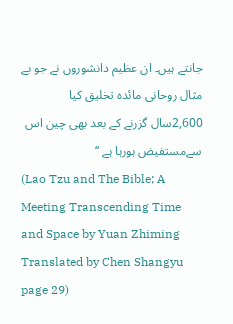جانتے ہیں۔ ان عظیم دانشوروں نے جو بے مثال روحانی مائدہ تخلیق کیا 2,600سال گزرنے کے بعد بھی چین اس سےمستفیض ہورہا ہے ‘‘
(Lao Tzu and The Bible; A Meeting Transcending Time and Space by Yuan Zhiming Translated by Chen Shangyu page 29)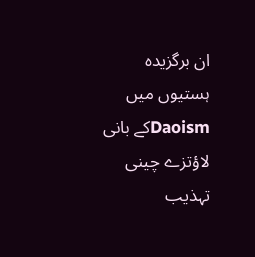ان برگزیدہ ہستیوں میں Daoismکے بانی لاؤتزے چینی تہذیب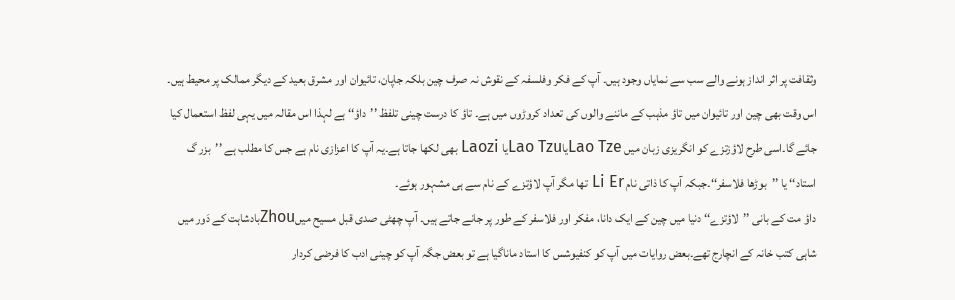وثقافت پر اثر انداز ہونے والے سب سے نمایاں وجود ہیں۔ آپ کے فکر وفلسفہ کے نقوش نہ صرف چین بلکہ جاپان، تائیوان اور مشرق بعید کے دیگر ممالک پر محیط ہیں۔ اس وقت بھی چین اور تائیوان میں تاؤ مذہب کے ماننے والوں کی تعداد کروڑوں میں ہے۔ تاؤ کا درست چینی تلفظ ’’داؤ‘‘ ہے لہذا اس مقالہ میں یہی لفظ استعمال کیا جائے گا۔اسی طرح لاؤزتزے کو انگریزی زبان میں Lao TzeیاLao Tzuیا Laozi بھی لکھا جاتا ہے۔یہ آپ کا اعزازی نام ہے جس کا مطلب ہے ’’بزر گ استاد‘‘ یا ’’بوڑھا فلاسفر‘‘۔جبکہ آپ کا ذاتی نام Li Er تھا مگر آپ لاؤتزے کے نام سے ہی مشہور ہوئے۔
داؤ مت کے بانی ’’لاؤتزے‘‘ دنیا میں چین کے ایک دانا، مفکر اور فلاسفر کے طور پر جانے جاتے ہیں۔ آپ چھٹی صدی قبل مسیح میںZhouبادشاہت کے دَور میں شاہی کتب خانہ کے انچارج تھے۔بعض روایات میں آپ کو کنفیوشس کا استاد ماناگیا ہے تو بعض جگہ آپ کو چینی ادب کا فرضی کردار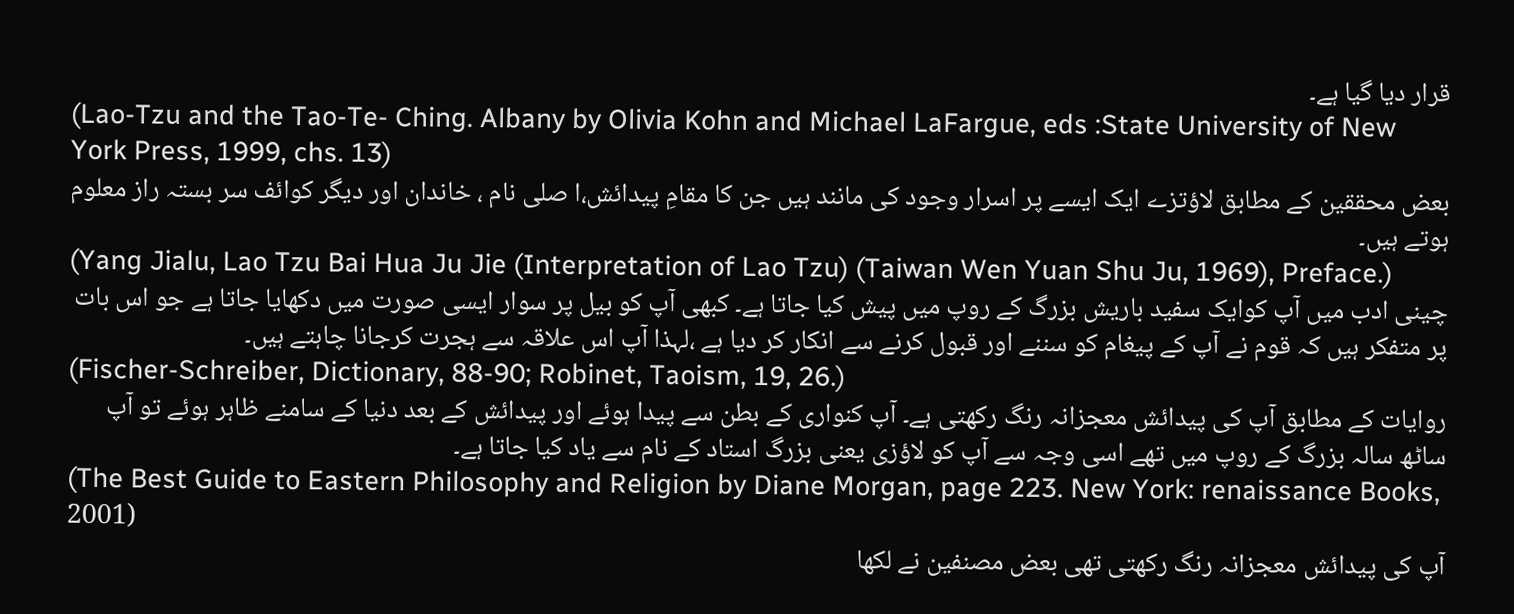قرار دیا گیا ہے۔
(Lao-Tzu and the Tao-Te- Ching. Albany by Olivia Kohn and Michael LaFargue, eds :State University of New York Press, 1999, chs. 13)
بعض محققین کے مطابق لاؤتزے ایک ایسے پر اسرار وجود کی مانند ہیں جن کا مقامِ پیدائش،ا صلی نام ، خاندان اور دیگر کوائف سر بستہ راز معلوم ہوتے ہیں۔
(Yang Jialu, Lao Tzu Bai Hua Ju Jie (Interpretation of Lao Tzu) (Taiwan Wen Yuan Shu Ju, 1969), Preface.)
چینی ادب میں آپ کوایک سفید باریش بزرگ کے روپ میں پیش کیا جاتا ہے۔ کبھی آپ کو بیل پر سوار ایسی صورت میں دکھایا جاتا ہے جو اس بات پر متفکر ہیں کہ قوم نے آپ کے پیغام کو سننے اور قبول کرنے سے انکار کر دیا ہے ،لہذا آپ اس علاقہ سے ہجرت کرجانا چاہتے ہیں۔
(Fischer-Schreiber, Dictionary, 88-90; Robinet, Taoism, 19, 26.)
روایات کے مطابق آپ کی پیدائش معجزانہ رنگ رکھتی ہے۔ آپ کنواری کے بطن سے پیدا ہوئے اور پیدائش کے بعد دنیا کے سامنے ظاہر ہوئے تو آپ ساٹھ سالہ بزرگ کے روپ میں تھے اسی وجہ سے آپ کو لاؤزی یعنی بزرگ استاد کے نام سے یاد کیا جاتا ہے۔
(The Best Guide to Eastern Philosophy and Religion by Diane Morgan, page 223. New York: renaissance Books, 2001)
آپ کی پیدائش معجزانہ رنگ رکھتی تھی بعض مصنفین نے لکھا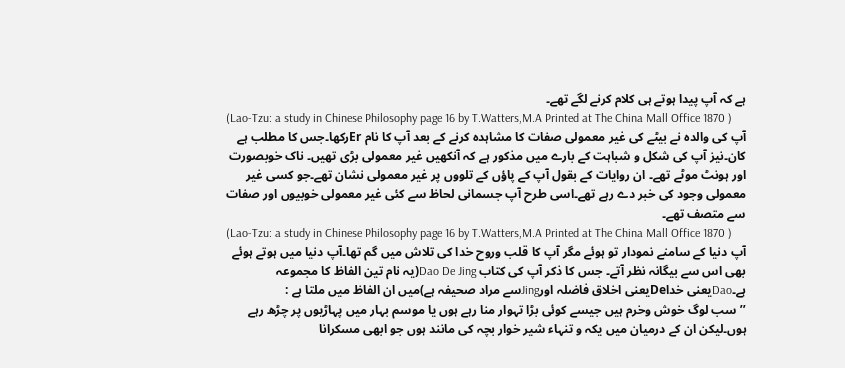ہے کہ آپ پیدا ہوتے ہی کلام کرنے لگے تھے۔
(Lao-Tzu: a study in Chinese Philosophy page 16 by T.Watters,M.A Printed at The China Mall Office 1870 )
آپ کی والدہ نے بیٹے کی غیر معمولی صفات کا مشاہدہ کرنے کے بعد آپ کا نام Erرکھا۔جس کا مطلب ہے کان۔نیز آپ کی شکل و شباہت کے بارے میں مذکور ہے کہ آنکھیں غیر معمولی بڑی تھیں۔ ناک خوبصورت اور ہونٹ موٹے تھے۔ ان روایات کے بقول آپ کے پاؤں کے تلووں پر غیر معمولی نشان تھے۔جو کسی غیر معمولی وجود کی خبر دے رہے تھے۔اسی طرح آپ جسمانی لحاظ سے کئی غیر معمولی خوبیوں اور صفات سے متصف تھے۔
(Lao-Tzu: a study in Chinese Philosophy page 16 by T.Watters,M.A Printed at The China Mall Office 1870 )
آپ دنیا کے سامنے نمودار تو ہوئے مگر آپ کا قلب وروح خدا کی تلاش میں گم تھا۔آپ دنیا میں ہوتے ہوئے بھی اس سے بیگانہ نظر آتے۔ جس کا ذکر آپ کی کتاب Dao De Jing(یہ نام تین الفاظ کا مجموعہ ہے۔Daoیعنی خداDeیعنی اخلاق فاضلہ اورJingسے مراد صحیفہ ہے)میں ان الفاظ میں ملتا ہے :
’’سب لوگ خوش وخرم ہیں جیسے کوئی بڑا تہوار منا رہے ہوں یا موسم بہار میں پہاڑیوں پر چڑھ رہے ہوں۔لیکن ان کے درمیان میں یکہ و تنہاء شیر خوار بچہ کی مانند ہوں جو ابھی مسکرانا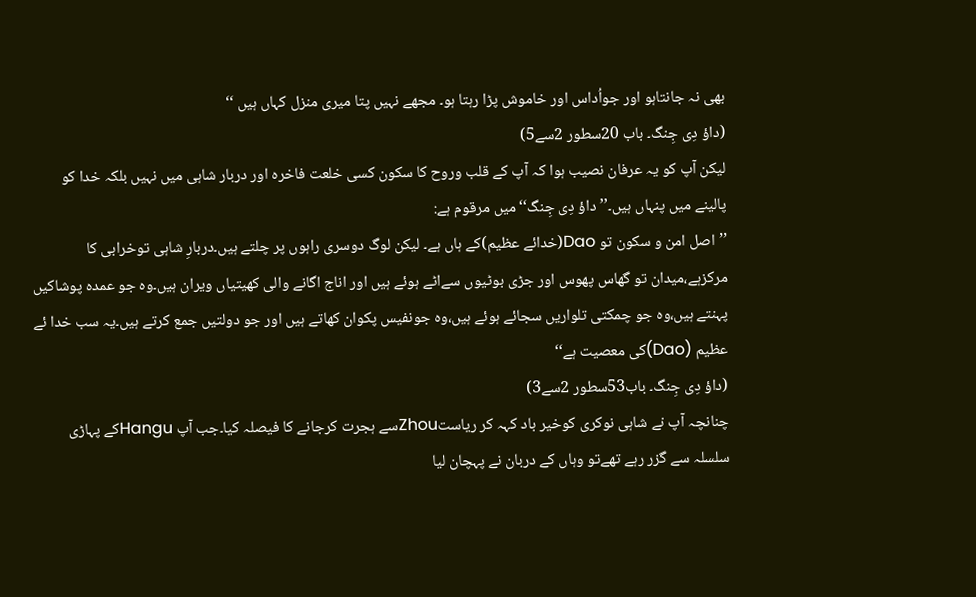بھی نہ جانتاہو اور جواُداس اور خاموش پڑا رہتا ہو۔ مجھے نہیں پتا میری منزل کہاں ہیں ‘‘
(داؤ دِی جِنگ۔ باب 20سطور 2سے5)
لیکن آپ کو یہ عرفان نصیب ہوا کہ آپ کے قلب وروح کا سکون کسی خلعت فاخرہ اور دربار شاہی میں نہیں بلکہ خدا کو پالینے میں پنہاں ہیں۔’’داؤ دِی جِنگ‘‘ میں مرقوم ہے:
’’اصل امن و سکون تو Dao(خدائے عظیم)کے ہاں ہے۔ لیکن لوگ دوسری راہوں پر چلتے ہیں۔دربارِ شاہی توخرابی کا مرکزہے،میدان تو گھاس پھوس اور جڑی بوٹیوں سےاٹے ہوئے ہیں اور اناج اگانے والی کھیتیاں ویران ہیں۔وہ جو عمدہ پوشاکیں پہنتے ہیں،وہ جو چمکتی تلواریں سجائے ہوئے ہیں،وہ جونفیس پکوان کھاتے ہیں اور جو دولتیں جمع کرتے ہیں۔یہ سب خدا ئے عظیم (Dao)کی معصیت ہے‘‘
(داؤ دِی جِنگ۔ باب53سطور 2سے3)
چنانچہ آپ نے شاہی نوکری کوخیر باد کہہ کر ریاستZhouسے ہجرت کرجانے کا فیصلہ کیا۔جب آپ Hanguکے پہاڑی سلسلہ سے گزر رہے تھےتو وہاں کے دربان نے پہچان لیا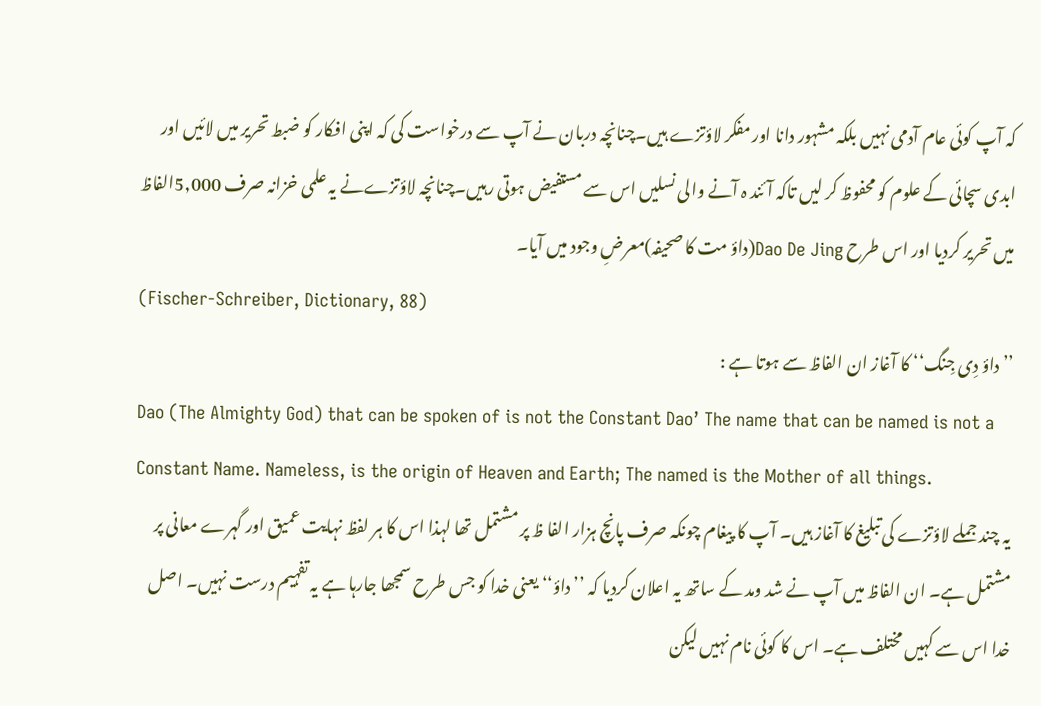کہ آپ کوئی عام آدمی نہیں بلکہ مشہور دانا اور مفکر لاؤتزے ہیں۔چنانچہ دربان نے آپ سے درخواست کی کہ اپنی افکار کو ضبط تحریر میں لائیں اور ابدی سچائی کے علوم کو محفوظ کر لیں تاکہ آئند ہ آنے والی نسلیں اس سے مستفیض ہوتی رہیں۔چنانچہ لاؤتزےنے یہ علمی خزانہ صرف 5,000الفاظ میں تحریر کردیا اور اس طرح Dao De Jing(داؤ مت کا صحیفہ)معرضِ وجود میں آیا۔
(Fischer-Schreiber, Dictionary, 88)
’’داؤ دِی جِنگ‘‘ کا آغاز ان الفاظ سے ہوتا ہے :
Dao (The Almighty God) that can be spoken of is not the Constant Dao’ The name that can be named is not a Constant Name. Nameless, is the origin of Heaven and Earth; The named is the Mother of all things.
یہ چند جملے لاؤتزے کی تبلیغ کا آغاز ہیں۔ آپ کا پیغام چونکہ صرف پانچ ہزار الفا ظ پر مشتمل تھا لہذا اس کا ہر لفظ نہایت عمیق اور گہرے معانی پر مشتمل ہے۔ ان الفاظ میں آپ نے شد ومد کے ساتھ یہ اعلان کردیا کہ ’’داؤ‘‘ یعنی خدا کو جس طرح سمجھا جارہا ہے یہ تفہیم درست نہیں۔ اصل خدا اس سے کہیں مختلف ہے۔ اس کا کوئی نام نہیں لیکن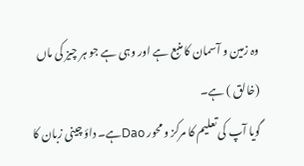وہ زمین و آسمان کا منبع ہے اور وہی ہے جو ہر چیز کی ماں (خالق ) ہے۔
گویا آپ کی تعلیم کا مرکز و محور Daoہے۔ داؤ چینی زبان کا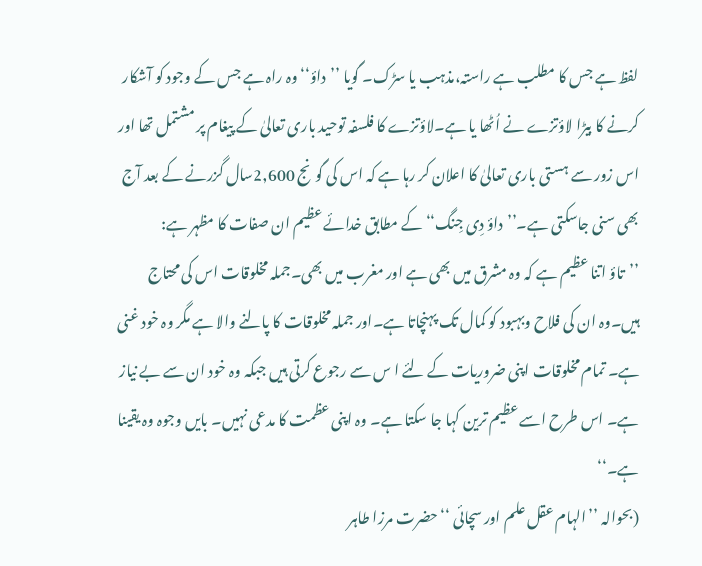لفظ ہے جس کا مطلب ہے راستہ،مذہب یا سڑک۔ گویا ’’داؤ‘‘ وہ راہ ہے جس کے وجود کو آشکار کرنے کا بیڑا لاؤتزے نے اُٹھا یا ہے۔لاؤتزے کا فلسفہ توحید باری تعالیٰ کے پیغام پر مشتمل تھا اور اس زور سے ہستی باری تعالیٰ کا اعلان کر رہا ہے کہ اس کی گونج 2,600سال گزرنے کے بعد آج بھی سنی جاسکتی ہے۔’’داؤ دِی جِنگ‘‘ کے مطابق خدائے عظیم ان صفات کا مظہر ہے:
’’تاؤ اتنا عظیم ہے کہ وہ مشرق میں بھی ہے اور مغرب میں بھی۔جملہ مخلوقات اس کی محتاج ہیں۔وہ ان کی فلاح وبہبود کو کمال تک پہنچاتا ہے۔اور جملہ مخلوقات کا پالنے والا ہے مگر وہ خود غنی ہے۔ تمام مخلوقات اپنی ضروریات کے لئے ا س سے رجوع کرتی ہیں جبکہ وہ خود ان سے بے نیاز ہے۔ اس طرح اسے عظیم ترین کہا جا سکتا ہے۔ وہ اپنی عظمت کا مدعی نہیں۔ بایں وجوہ وہ یقینا ہے۔‘‘
(بحوالہ ’’الہام عقل علم اور سچائی ‘‘حضرت مرزا طاہر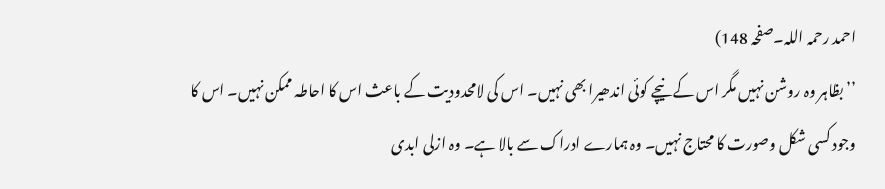احمد رحمہ اللہ۔صفحہ 148)
’’بظاہر وہ روشن نہیں مگر اس کے نیچے کوئی اندھیرا بھی نہیں۔ اس کی لامحدودیت کے باعث اس کا احاطہ ممکن نہیں۔ اس کا وجود کسی شکل وصورت کا محتاج نہیں۔ وہ ہمارے ادراک سے بالا ہے۔ وہ ازلی ابدی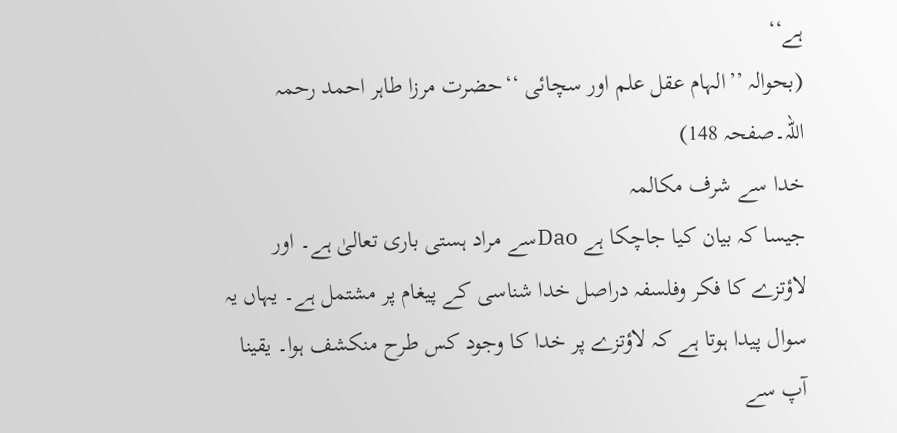ہے‘‘
(بحوالہ ’’الہام عقل علم اور سچائی ‘‘حضرت مرزا طاہر احمد رحمہ اللہ۔صفحہ 148)
خدا سے شرف مکالمہ
جیسا کہ بیان کیا جاچکا ہے Daoسے مراد ہستی باری تعالیٰ ہے۔ اور لاؤتزے کا فکر وفلسفہ دراصل خدا شناسی کے پیغام پر مشتمل ہے۔ یہاں یہ سوال پیدا ہوتا ہے کہ لاؤتزے پر خدا کا وجود کس طرح منکشف ہوا۔ یقینا آپ سے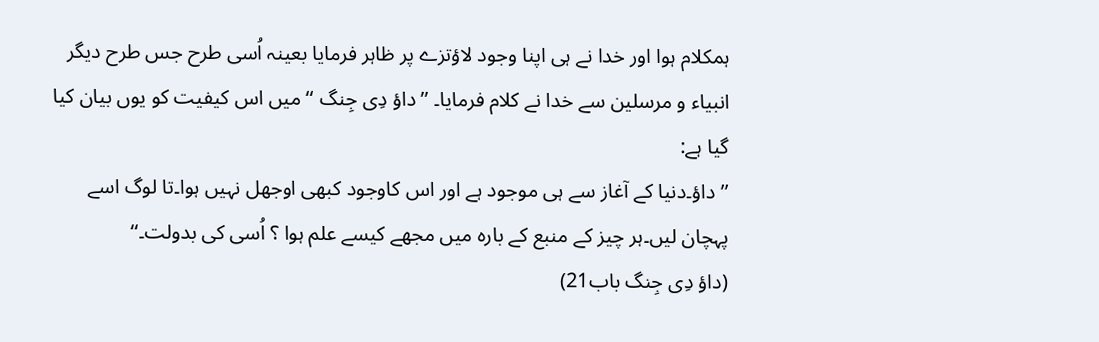ہمکلام ہوا اور خدا نے ہی اپنا وجود لاؤتزے پر ظاہر فرمایا بعینہ اُسی طرح جس طرح دیگر انبیاء و مرسلین سے خدا نے کلام فرمایا۔ ’’داؤ دِی جِنگ ‘‘ میں اس کیفیت کو یوں بیان کیا گیا ہے:
’’داؤ۔دنیا کے آغاز سے ہی موجود ہے اور اس کاوجود کبھی اوجھل نہیں ہوا۔تا لوگ اسے پہچان لیں۔ہر چیز کے منبع کے بارہ میں مجھے کیسے علم ہوا ؟ اُسی کی بدولت۔‘‘
(داؤ دِی جِنگ باب21)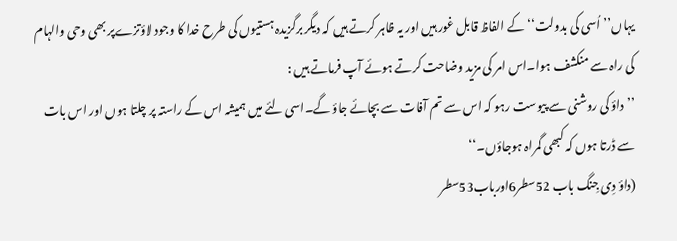یہاں’’اُسی کی بدولت‘‘ کے الفاظ قابل غور ہیں اور یہ ظاہر کرتے ہیں کہ دیگر برگزیدہ ہستیوں کی طرح خدا کا وجود لاؤتزےپر بھی وحی والہام کی راہ سے منکشف ہوا۔اس امر کی مزید وضاحت کرتے ہوئے آپ فرماتے ہیں :
’’داؤ کی روشنی سے پیوست رہو کہ اس سے تم آفات سے بچائے جاؤ گے۔اسی لئے میں ہمیشہ اس کے راستہ پر چلتا ہوں اور اس بات سے ڈرتا ہوں کہ کبھی گمراہ ہوجاؤں۔‘‘
(داؤ دِی جِنگ باب 52سطر6اورباب53سطر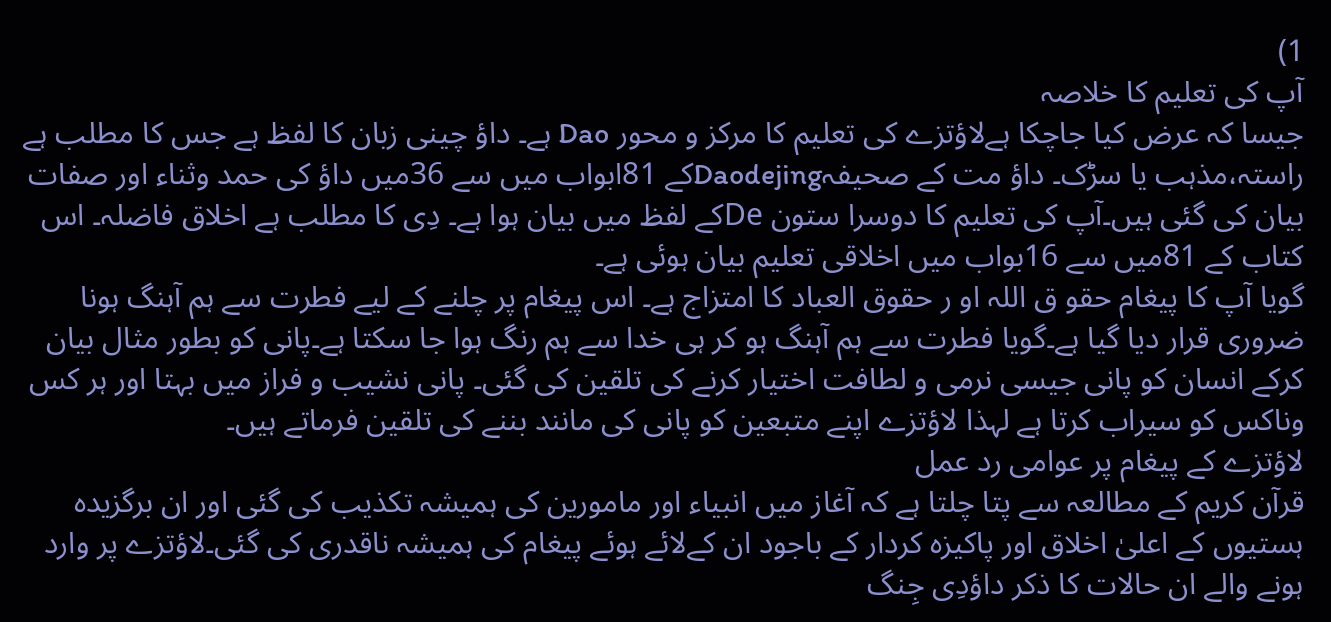1)
آپ کی تعلیم کا خلاصہ
جیسا کہ عرض کیا جاچکا ہےلاؤتزے کی تعلیم کا مرکز و محور Dao ہے۔ داؤ چینی زبان کا لفظ ہے جس کا مطلب ہے راستہ،مذہب یا سڑک۔ داؤ مت کے صحیفہDaodejingکے 81ابواب میں سے 36میں داؤ کی حمد وثناء اور صفات بیان کی گئی ہیں۔آپ کی تعلیم کا دوسرا ستون Deکے لفظ میں بیان ہوا ہے۔ دِی کا مطلب ہے اخلاق فاضلہ۔ اس کتاب کے 81میں سے 16بواب میں اخلاقی تعلیم بیان ہوئی ہے۔
گویا آپ کا پیغام حقو ق اللہ او ر حقوق العباد کا امتزاج ہے۔ اس پیغام پر چلنے کے لیے فطرت سے ہم آہنگ ہونا ضروری قرار دیا گیا ہے۔گویا فطرت سے ہم آہنگ ہو کر ہی خدا سے ہم رنگ ہوا جا سکتا ہے۔پانی کو بطور مثال بیان کرکے انسان کو پانی جیسی نرمی و لطافت اختیار کرنے کی تلقین کی گئی۔ پانی نشیب و فراز میں بہتا اور ہر کس وناکس کو سیراب کرتا ہے لہذا لاؤتزے اپنے متبعین کو پانی کی مانند بننے کی تلقین فرماتے ہیں۔
لاؤتزے کے پیغام پر عوامی رد عمل
قرآن کریم کے مطالعہ سے پتا چلتا ہے کہ آغاز میں انبیاء اور مامورین کی ہمیشہ تکذیب کی گئی اور ان برگزیدہ ہستیوں کے اعلیٰ اخلاق اور پاکیزہ کردار کے باجود ان کےلائے ہوئے پیغام کی ہمیشہ ناقدری کی گئی۔لاؤتزے پر وارد ہونے والے ان حالات کا ذکر داؤدِی جِنگ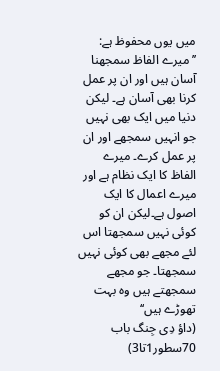میں یوں محفوظ ہے:
’’میرے الفاظ سمجھنا آسان ہیں اور ان پر عمل کرنا بھی آسان ہے۔ لیکن دنیا میں ایک بھی نہیں جو انہیں سمجھے اور ان پر عمل کرے۔ میرے الفاظ کا ایک نظام ہے اور میرے اعمال کا ایک اصول ہے۔لیکن ان کو کوئی نہیں سمجھتا اس لئے مجھے بھی کوئی نہیں سمجھتا۔ جو مجھے سمجھتے ہیں وہ بہت تھوڑے ہیں‘‘
(داؤ دِی جِنگ باب 70سطور1تا3)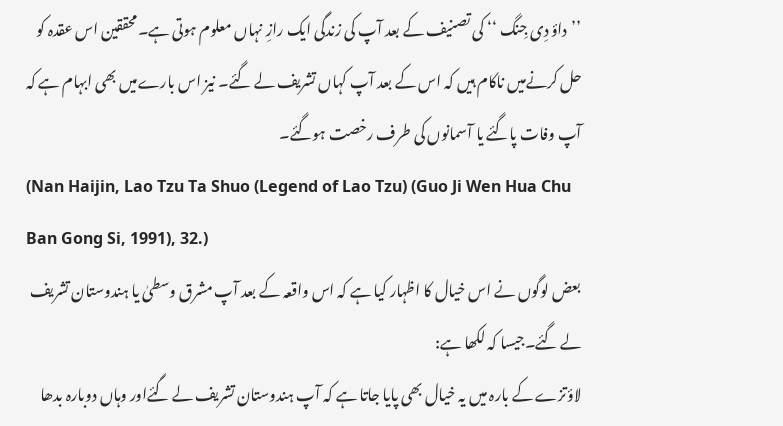’’داؤ دِی جِنگ ‘‘ کی تصنیف کے بعد آپ کی زندگی ایک رازِ نہاں معلوم ہوتی ہے۔محققین اس عقدہ کو حل کرنےمیں ناکام ہیں کہ اس کے بعد آپ کہاں تشریف لے گئے۔ نیز اس بارےمیں بھی ابہام ہے کہ آپ وفات پاگئے یا آسمانوں کی طرف رخصت ہوگئے۔
(Nan Haijin, Lao Tzu Ta Shuo (Legend of Lao Tzu) (Guo Ji Wen Hua Chu Ban Gong Si, 1991), 32.)
بعض لوگوں نے اس خیال کا اظہار کیا ہے کہ اس واقعہ کے بعد آپ مشرق وسطیٰ یا ہندوستان تشریف لے گئے۔جیسا کہ لکھا ہے:
لاؤتزے کے بارہ میں یہ خیال بھی پایا جاتا ہے کہ آپ ہندوستان تشریف لے گئےاور وہاں دوبارہ بدھا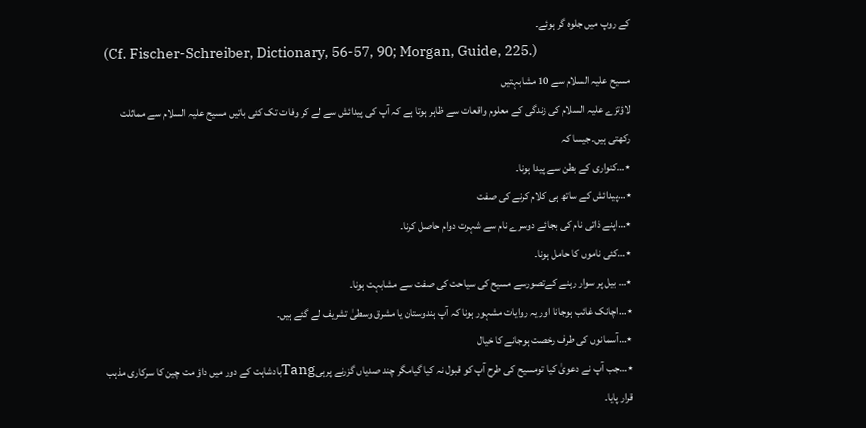کے روپ میں جلوہ گر ہوئے۔
(Cf. Fischer-Schreiber, Dictionary, 56-57, 90; Morgan, Guide, 225.)
مسیح علیہ السلام سے 10 مشابہتیں
لاؤتزے علیہ السلام کی زندگی کے معلوم واقعات سے ظاہر ہوتا ہے کہ آپ کی پیدائش سے لے کر وفات تک کئی باتیں مسیح علیہ السلام سے مماثلت رکھتی ہیں۔جیسا کہ
٭…کنواری کے بطن سے پیدا ہونا۔
٭…پیدائش کے ساتھ ہی کلام کرنے کی صفت
٭…اپنے ذاتی نام کی بجائے دوسرے نام سے شہرت دوام حاصل کرنا۔
٭…کئی ناموں کا حامل ہونا۔
٭… بیل پر سوار رہنے کےتصورسے مسیح کی سیاحت کی صفت سے مشابہت ہونا۔
٭…اچانک غائب ہوجانا اور یہ روایات مشہور ہونا کہ آپ ہندوستان یا مشرق وسطیٰ تشریف لے گئے ہیں۔
٭…آسمانوں کی طرف رخصت ہوجانے کا خیال
٭…جب آپ نے دعویٰ کیا تومسیح کی طرح آپ کو قبول نہ کیا گیامگر چند صدیاں گزرنے پرہیTangبادشاہت کے دور میں داؤ مت چین کا سرکاری مذہب قرار پایا۔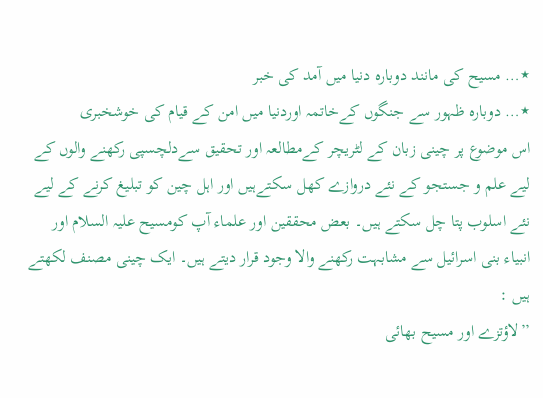٭… مسیح کی مانند دوبارہ دنیا میں آمد کی خبر
٭… دوبارہ ظہور سے جنگوں کےخاتمہ اوردنیا میں امن کے قیام کی خوشخبری
اس موضوع پر چینی زبان کے لٹریچر کےمطالعہ اور تحقیق سےدلچسپی رکھنے والوں کے لیے علم و جستجو کے نئے دروازے کھل سکتےہیں اور اہل چین کو تبلیغ کرنے کے لیے نئے اسلوب پتا چل سکتے ہیں۔ بعض محققین اور علماء آپ کومسیح علیہ السلام اور انبیاء بنی اسرائیل سے مشابہت رکھنے والا وجود قرار دیتے ہیں۔ ایک چینی مصنف لکھتے ہیں :
’’لاؤتزے اور مسیح بھائی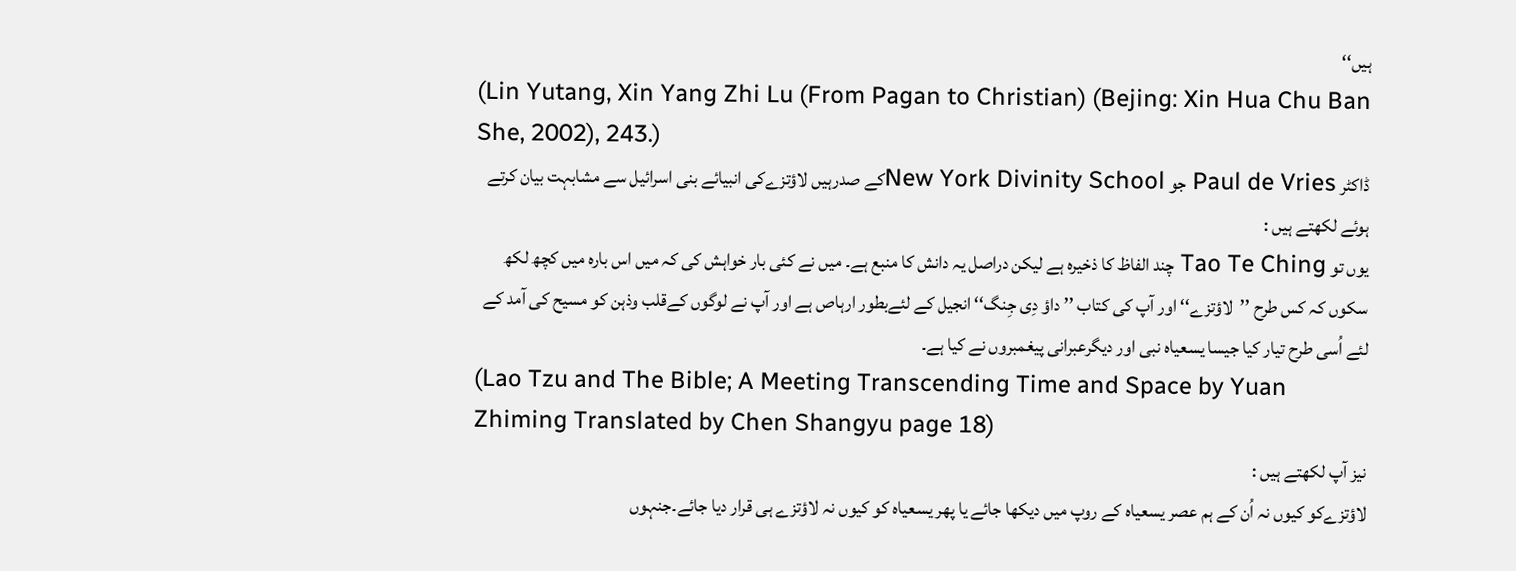ہیں‘‘
(Lin Yutang, Xin Yang Zhi Lu (From Pagan to Christian) (Bejing: Xin Hua Chu Ban She, 2002), 243.)
ڈاکٹر Paul de Vries جو New York Divinity Schoolکے صدرہیں لاؤتزےکی انبیائے بنی اسرائیل سے مشابہت بیان کرتے ہوئے لکھتے ہیں :
یوں تو Tao Te Ching چند الفاظ کا ذخیرہ ہے لیکن دراصل یہ دانش کا منبع ہے۔ میں نے کئی بار خواہش کی کہ میں اس بارہ میں کچھ لکھ سکوں کہ کس طرح ’’لاؤتزے‘‘ اور آپ کی کتاب ’’ داؤ دِی جِنگ‘‘ انجیل کے لئےبطور ارہاص ہے اور آپ نے لوگوں کےقلب وذہن کو مسیح کی آمد کے لئے اُسی طرح تیار کیا جیسا یسعیاہ نبی اور دیگرعبرانی پیغمبروں نے کیا ہے۔
(Lao Tzu and The Bible; A Meeting Transcending Time and Space by Yuan Zhiming Translated by Chen Shangyu page 18)
نیز آپ لکھتے ہیں :
لاؤتزےکو کیوں نہ اُن کے ہم عصر یسعیاہ کے روپ میں دیکھا جائے یا پھر یسعیاہ کو کیوں نہ لاؤتزے ہی قرار دیا جائے۔جنہوں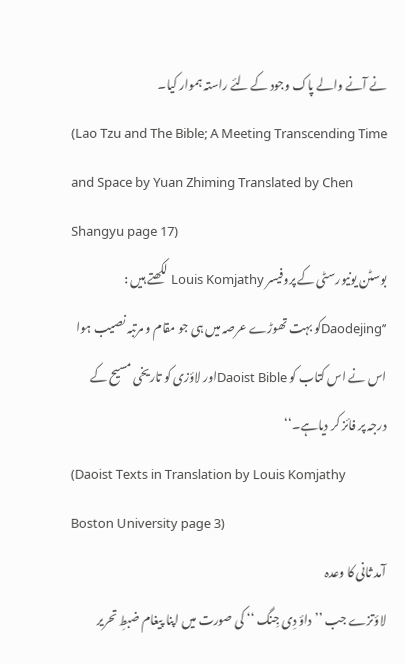نے آنے والے پاک وجود کے لئے راستہ ہموار کیا۔
(Lao Tzu and The Bible; A Meeting Transcending Time and Space by Yuan Zhiming Translated by Chen Shangyu page 17)
بوسٹن یونیورسٹی کے پروفیسر Louis Komjathy لکھتے ہیں :
’’Daodejingکو بہت تھوڑے عرصہ میں ہی جو مقام و مرتبہ نصیب ہوا اس نے اس کتاب کو Daoist Bibleاور لاؤزی کو تاریخی مسیح کے درجہ پر فائز کر دیاہے۔‘‘
(Daoist Texts in Translation by Louis Komjathy Boston University page 3)
آمد ثانی کا وعدہ
لاؤتزے جب ’’داؤ دِی جِنگ ‘‘ کی صورت میں اپنا پیغام ضبطِ تحریر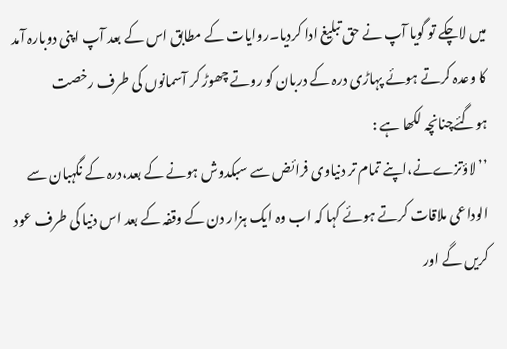میں لاچکے تو گویا آپ نے حق تبلیغ ادا کردیا۔روایات کے مطابق اس کے بعد آپ اپنی دوبارہ آمد کا وعدہ کرتے ہوئے پہاڑی درہ کے دربان کو روتے چھوڑ کر آسمانوں کی طرف رخصت ہوگئےچنانچہ لکھا ہے :
’’لاؤتزےنے،اپنے تمام تر دنیاوی فرائض سے سبکدوش ہونے کے بعد،درہ کے نگہبان سے الوداعی ملاقات کرتے ہوئے کہا کہ اب وہ ایک ہزار دن کے وقفہ کے بعد اس دنیا کی طرف عود کریں گے اور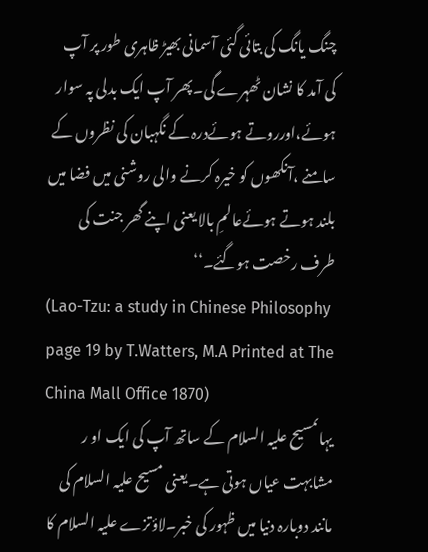چنگ یانگ کی بتائی گئی آسمانی بھیڑ ظاہری طور پر آپ کی آمد کا نشان ٹھہرے گی۔پھر آپ ایک بدلی پہ سوار ہوئے،اورروتے ہوئےدرہ کے نگہبان کی نظروں کے سامنے ،آنکھوں کو خیرہ کرنے والی روشنی میں فضا میں بلند ہوتے ہوئےعالمِ بالا یعنی اپنے گھر جنت کی طرف رخصت ہوگئے۔‘‘
(Lao-Tzu: a study in Chinese Philosophy page 19 by T.Watters, M.A Printed at The China Mall Office 1870)
یہاںمسیح علیہ السلام کے ساتھ آپ کی ایک او ر مشابہت عیاں ہوتی ہے۔یعنی مسیح علیہ السلام کی مانند دوبارہ دنیا میں ظہور کی خبر۔لاؤتزے علیہ السلام کا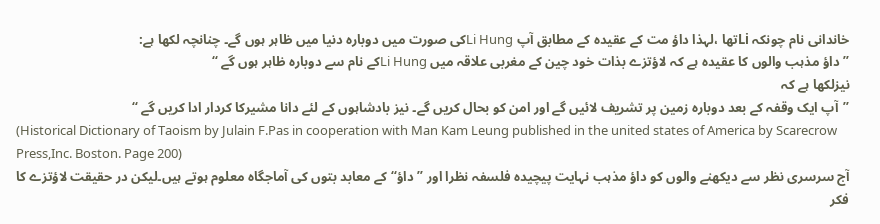خاندانی نام چونکہ Liتھا ،لہذا داؤ مت کے عقیدہ کے مطابق آپ Li Hungکی صورت میں دوبارہ دنیا میں ظاہر ہوں گے۔ چنانچہ لکھا ہے:
’’داؤ مذہب والوں کا عقیدہ ہے کہ لاؤتزے بذات خود چین کے مغربی علاقہ میں Li Hungکے نام سے دوبارہ ظاہر ہوں گے ‘‘
نیزلکھا ہے کہ
’’آپ ایک وقفہ کے بعد دوبارہ زمین پر تشریف لائیں گے اور امن کو بحال کریں گے۔ نیز بادشاہوں کے لئے دانا مشیرکا کردار ادا کریں گے ‘‘
(Historical Dictionary of Taoism by Julain F.Pas in cooperation with Man Kam Leung published in the united states of America by Scarecrow Press,Inc. Boston. Page 200)
آج سرسری نظر سے دیکھنے والوں کو داؤ مذہب نہایت پیچیدہ فلسفہ نظرا اور ’’داؤ‘‘ کے معابد بتوں کی آماجگاہ معلوم ہوتے ہیں۔لیکن در حقیقت لاؤتزے کا فکر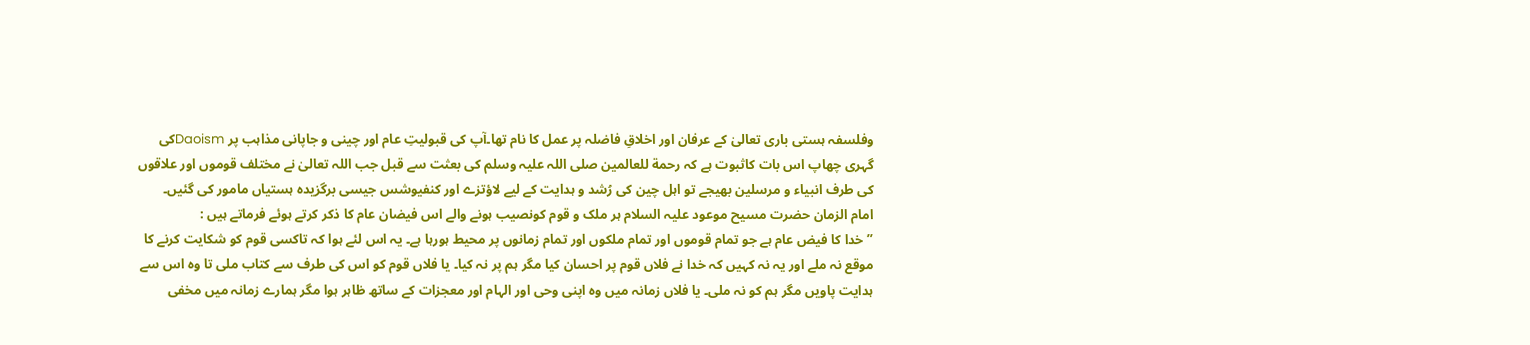وفلسفہ ہستی باری تعالیٰ کے عرفان اور اخلاقِ فاضلہ پر عمل کا نام تھا۔آپ کی قبولیتِ عام اور چینی و جاپانی مذاہب پر Daoismکی گہری چھاپ اس بات کاثبوت ہے کہ رحمة للعالمین صلی اللہ علیہ وسلم کی بعثت سے قبل جب اللہ تعالیٰ نے مختلف قوموں اور علاقوں کی طرف انبیاء و مرسلین بھیجے تو اہل چین کی رُشد و ہدایت کے لیے لاؤتزے اور کنفیوشس جیسی برگزیدہ ہستیاں مامور کی گئیں۔
امام الزمان حضرت مسیح موعود علیہ السلام ہر ملک و قوم کونصیب ہونے والے اس فیضان عام کا ذکر کرتے ہوئے فرماتے ہیں :
’’ خدا کا فیض عام ہے جو تمام قوموں اور تمام ملکوں اور تمام زمانوں پر محیط ہورہا ہے۔ یہ اس لئے ہوا کہ تاکسی قوم کو شکایت کرنے کا موقع نہ ملے اور یہ نہ کہیں کہ خدا نے فلاں قوم پر احسان کیا مگر ہم پر نہ کیا۔ یا فلاں قوم کو اس کی طرف سے کتاب ملی تا وہ اس سے ہدایت پاویں مگر ہم کو نہ ملی۔ یا فلاں زمانہ میں وہ اپنی وحی اور الہام اور معجزات کے ساتھ ظاہر ہوا مگر ہمارے زمانہ میں مخفی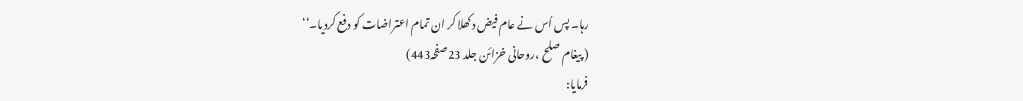رہا۔ پس اُس نے عام فیض دکھلا کر ان تمام اعتراضات کو دفع کردیا۔‘‘
( پیغام صلح ،روحانی خزائن جلد 23صفحہ443)
فرمایا: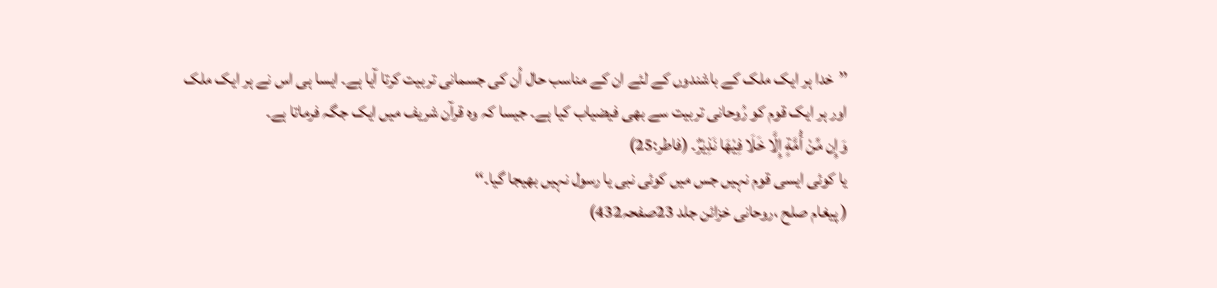’’خدا ہر ایک ملک کے باشندوں کے لئے ان کے مناسب حال اُن کی جسمانی تربیت کرتا آیا ہے۔ ایسا ہی اس نے ہر ایک ملک اور ہر ایک قوم کو رُوحانی تربیت سے بھی فیضیاب کیا ہے۔ جیسا کہ وہ قرآن شریف میں ایک جگہ فرماتا ہے۔
وَإِن مِّنْ أُمَّةٍ إِلَّا خَلَا فِيْهَا نَذِيْرٌ۔ (فاطر:25)
یا کوئی ایسی قوم نہیں جس میں کوئی نبی یا رسول نہیں بھیجا گیا۔‘‘
( پیغام صلح ،روحانی خزائن جلد 23صفحہ432)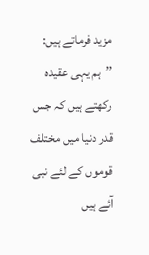مزید فرماتے ہیں:
’’ہم یہی عقیدہ رکھتے ہیں کہ جس قدر دنیا میں مختلف قوموں کے لئے نبی آئے ہیں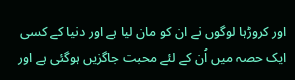اور کروڑہا لوگوں نے ان کو مان لیا ہے اور دنیا کے کسی ایک حصہ میں اُن کے لئے محبت جاگزیں ہوگئی ہے اور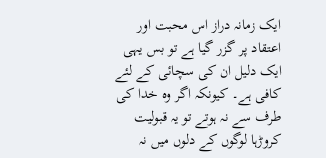ایک زمانہ دراز اس محبت اور اعتقاد پر گزر گیا ہے تو بس یہی ایک دلیل ان کی سچائی کے لئے کافی ہے۔ کیونکہ اگر وہ خدا کی طرف سے نہ ہوتے تو یہ قبولیت کروڑہا لوگوں کے دلوں میں نہ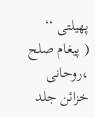پھیلتی ‘‘
( پیغام صلح ،روحانی خزائن جلد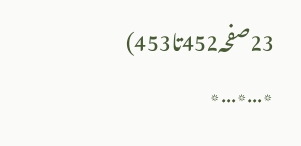23صفحہ452تا453)
٭…٭…٭